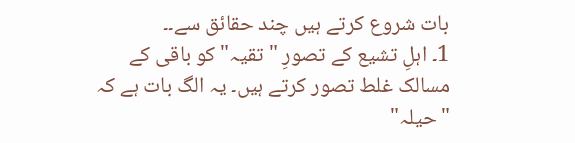بات شروع کرتے ہیں چند حقائق سے۔۔
1۔ اہلِ تشیع کے تصورِ "تقیہ" کو باقی کے مسالک غلط تصور کرتے ہیں۔ یہ الگ بات ہے کہ "حیلہ"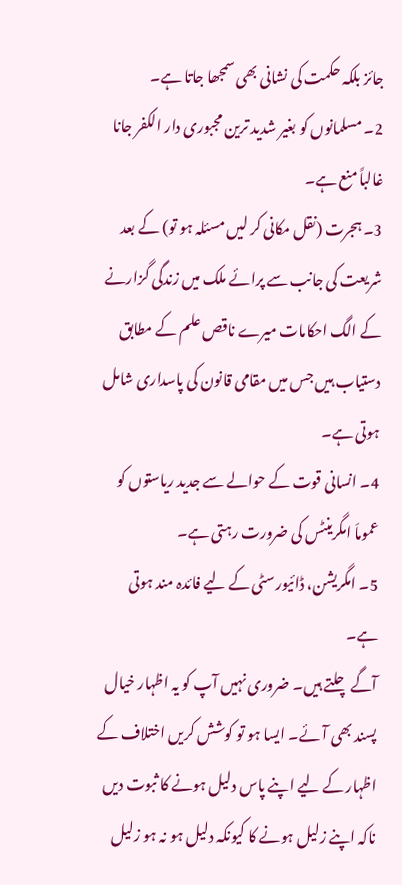جائز بلکہ حکمت کی نشانی بھی سمجھا جاتا ہے۔
2۔ مسلمانوں کو بغیر شدید ترین مجبوری دار الکفر جانا غالباً منع ہے۔
3۔ ہجرت (نقل مکانی کر لیں مسئلہ ہو تو) کے بعد شریعت کی جانب سے پرائے ملک میں زندگی گزارنے کے الگ احکامات میرے ناقص علم کے مطابق دستیاب ہیں جس میں مقامی قانون کی پاسداری شامل ہوتی ہے۔
4۔ انسانی قوت کے حوالے سے جدید ریاستوں کو عموماَ امگرینٹس کی ضرورت رہتی ہے۔
5۔ امگریشن، ڈائیورسٹی کے لیے فائدہ مند ہوتی ہے۔
آگے چلتے ہیں۔ ضروری نہیں آپ کو یہ اظہار خیال پسند بھی آئے۔ ایسا ہو تو کوشش کریں اختلاف کے اظہار کے لیے اپنے پاس دلیل ہونے کا ثبوت دیں ناکہ اپنے زلیل ہونے کا کیونکہ دلیل ہو نہ ہو زلیل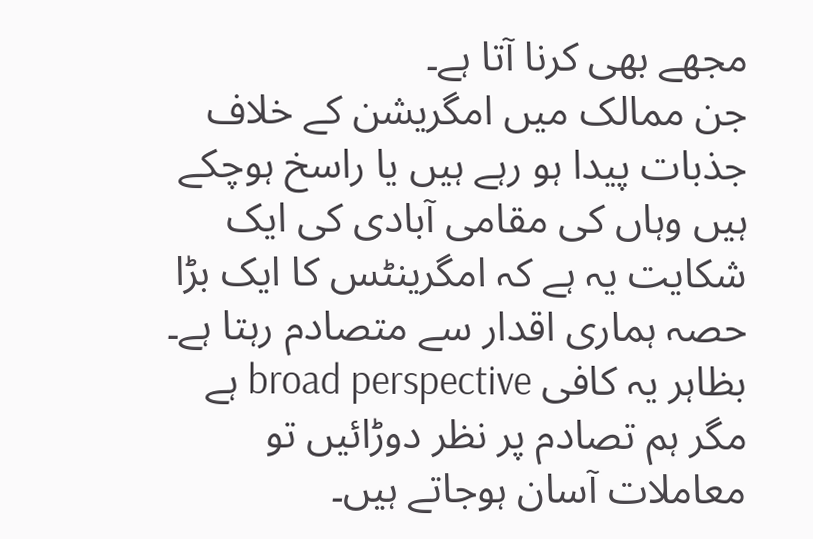مجھے بھی کرنا آتا ہے۔
جن ممالک میں امگریشن کے خلاف جذبات پیدا ہو رہے ہیں یا راسخ ہوچکے ہیں وہاں کی مقامی آبادی کی ایک شکایت یہ ہے کہ امگرینٹس کا ایک بڑا حصہ ہماری اقدار سے متصادم رہتا ہے۔ بظاہر یہ کافی broad perspective ہے مگر ہم تصادم پر نظر دوڑائیں تو معاملات آسان ہوجاتے ہیں۔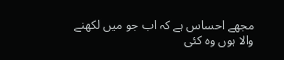مجھے احساس ہے کہ اب جو میں لکھنے والا ہوں وہ کئی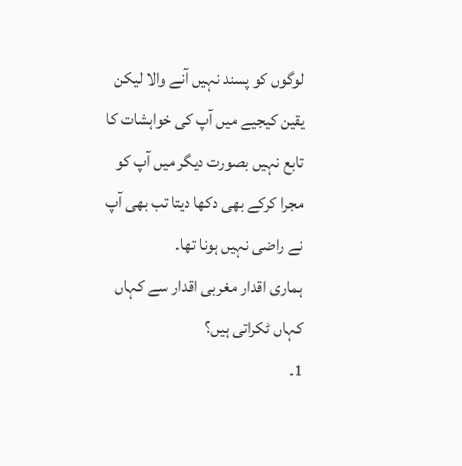لوگوں کو پسند نہیں آنے والا لیکن یقین کیجیے میں آپ کی خواہشات کا تابع نہیں بصورت دیگر میں آپ کو مجرا کرکے بھی دکھا دیتا تب بھی آپ نے راضی نہیں ہونا تھا۔
ہماری اقدار مغربی اقدار سے کہاں کہاں ٹکراتی ہیں؟
1۔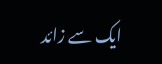ایک سے زائد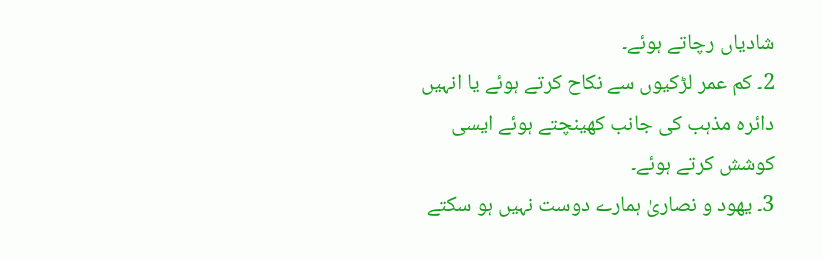شادیاں رچاتے ہوئے۔
2۔ کم عمر لڑکیوں سے نکاح کرتے ہوئے یا انہیں دائرہ مذہب کی جانب کھینچتے ہوئے ایسی کوشش کرتے ہوئے۔
3۔ یھود و نصاریٰ ہمارے دوست نہیں ہو سکتے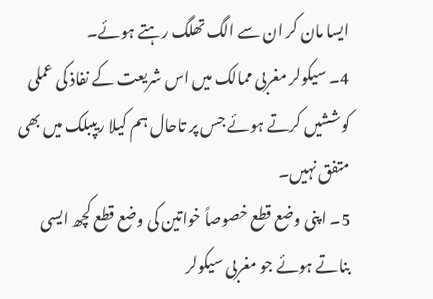ایسا مان کر ان سے الگ تھلگ رہتے ہوئے۔
4۔ سیکولر مغربی ممالک میں اس شریعت کے نفاذ کی عملی کوششیں کرتے ہوئے جس پر تاحال ہم کیلا ریپبلک میں بھی متفق نہیں۔
5۔ اپنی وضع قطع خصوصاً خواتین کی وضع قطع کچھ ایسی بناتے ہوئے جو مغربی سیکولر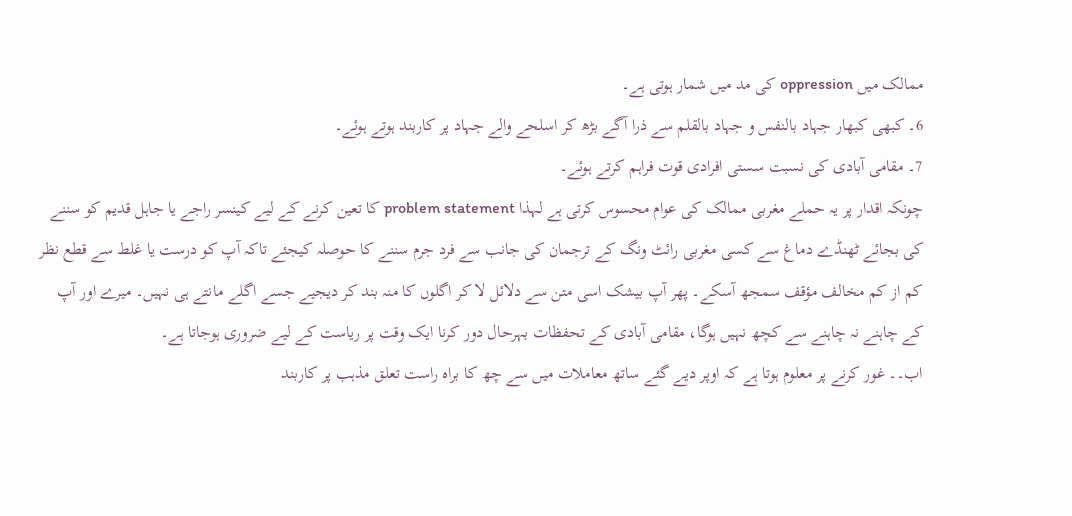ممالک میں oppression کی مد میں شمار ہوتی ہے۔
6۔ کبھی کبھار جہاد بالنفس و جہاد بالقلم سے ذرا آگے بڑھ کر اسلحے والے جہاد پر کاربند ہوتے ہوئے۔
7۔ مقامی آبادی کی نسبت سستی افرادی قوت فراہم کرتے ہوئے۔
چونکہ اقدار پر یہ حملے مغربی ممالک کی عوام محسوس کرتی ہے لہذا problem statement کا تعین کرنے کے لیے کینسر راجے یا جاہل قدیم کو سننے کی بجائے ٹھنڈے دماغ سے کسی مغربی رائٹ ونگ کے ترجمان کی جانب سے فرد جرم سننے کا حوصلہ کیجئے تاکہ آپ کو درست یا غلط سے قطع نظر کم از کم مخالف مؤقف سمجھ آسکے۔ پھر آپ بیشک اسی متن سے دلائل لا کر اگلوں کا منہ بند کر دیجیے جسے اگلے مانتے ہی نہیں۔ میرے اور آپ کے چاہنے نہ چاہنے سے کچھ نہیں ہوگا، مقامی آبادی کے تحفظات بہرحال دور کرنا ایک وقت پر ریاست کے لیے ضروری ہوجاتا ہے۔
اب۔۔ غور کرنے پر معلوم ہوتا ہے کہ اوپر دیے گئے ساتھ معاملات میں سے چھ کا براہ راست تعلق مذہب پر کاربند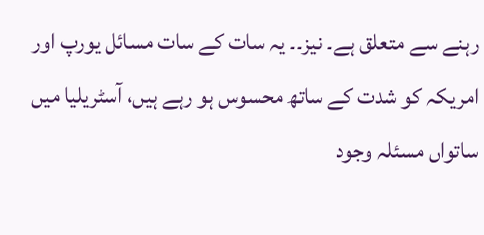رہنے سے متعلق ہے۔ نیز۔۔ یہ سات کے سات مسائل یورپ اور امریکہ کو شدت کے ساتھ محسوس ہو رہے ہیں، آسٹریلیا میں ساتواں مسئلہ وجود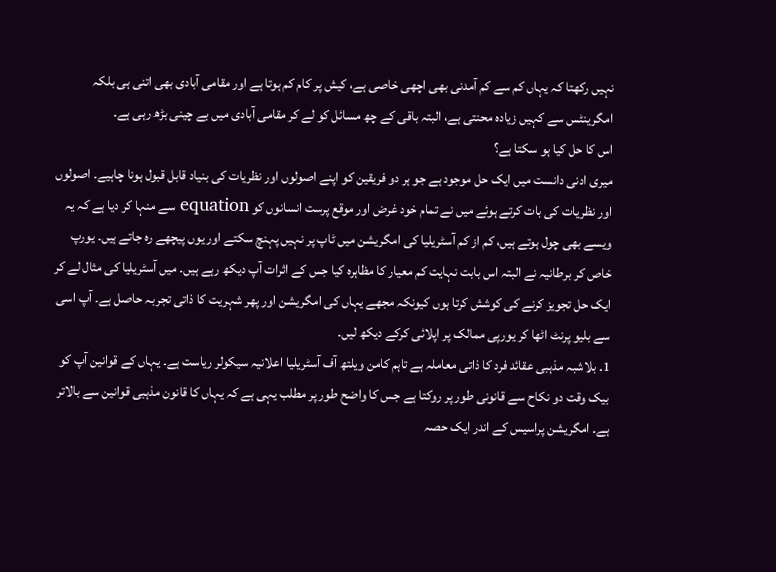نہیں رکھتا کہ یہاں کم سے کم آمدنی بھی اچھی خاصی ہے، کیش پر کام کم ہوتا ہے اور مقامی آبادی بھی اتنی ہی بلکہ امگرینٹس سے کہیں زیادہ محنتی ہے، البتہ باقی کے چھ مسائل کو لے کر مقامی آبادی میں بے چینی بڑھ رہی ہے۔
اس کا حل کیا ہو سکتا ہے؟
میری ادنی دانست میں ایک حل موجود ہے جو ہر دو فریقین کو اپنے اصولوں اور نظریات کی بنیاد قابل قبول ہونا چاہیے۔ اصولوں اور نظریات کی بات کرتے ہوئے میں نے تمام خود غرض اور موقع پرست انسانوں کو equation سے منہا کر دیا ہے کہ یہ ویسے بھی چول ہوتے ہیں، کم از کم آسٹریلیا کی امگریشن میں ٹاپ پر نہیں پہنچ سکتے اور یوں پیچھے رہ جاتے ہیں۔ یورپ خاص کر برطانیہ نے البتہ اس بابت نہایت کم معیار کا مظاہرہ کیا جس کے اثرات آپ دیکھ رہے ہیں۔ میں آسٹریلیا کی مثال لے کر ایک حل تجویز کرنے کی کوشش کرتا ہوں کیونکہ مجھے یہاں کی امگریشن اور پھر شہریت کا ذاتی تجربہ حاصل ہے۔ آپ اسی سے بلیو پرنٹ اٹھا کر یورپی ممالک پر اپلائی کرکے دیکھ لیں۔
1۔ بلاشبہ مذہبی عقائد فرد کا ذاتی معاملہ ہے تاہم کامن ویلتھ آف آسٹریلیا اعلانیہ سیکولر ریاست ہے۔ یہاں کے قوانین آپ کو بیک وقت دو نکاح سے قانونی طور پر روکتا ہے جس کا واضح طور پر مطلب یہی ہے کہ یہاں کا قانون مذہبی قوانین سے بالاتر ہے۔ امگریشن پراسیس کے اندر ایک حصہ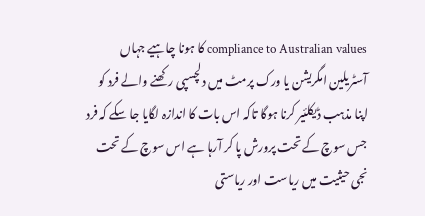compliance to Australian values کا ہونا چاہیے جہاں آسٹریلین امگریشن یا ورک پرمٹ میں دلچسپی رکھنے والے فرد کو اپنا مذہب ڈیکلئیر کرنا ہوگا تاکہ اس بات کا اندازہ لگایا جا سکے کہ فرد جس سوچ کے تحت پرورش پا کر آرہا ہے اس سوچ کے تحت نجی حیثیت میں ریاست اور ریاستی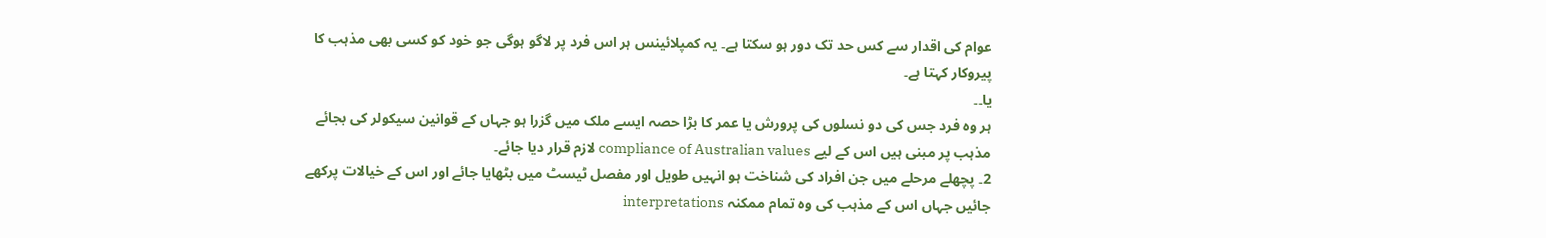عوام کی اقدار سے کس حد تک دور ہو سکتا ہے۔ یہ کمپلائینس ہر اس فرد پر لاگو ہوگی جو خود کو کسی بھی مذہب کا پیروکار کہتا ہے۔
یا۔۔
ہر وہ فرد جس کی دو نسلوں کی پرورش یا عمر کا بڑا حصہ ایسے ملک میں گزرا ہو جہاں کے قوانین سیکولر کی بجائے مذہب پر مبنی ہیں اس کے لیے compliance of Australian values لازم قرار دیا جائے۔
2۔ پچھلے مرحلے میں جن افراد کی شناخت ہو انہیں طویل اور مفصل ٹیسٹ میں بٹھایا جائے اور اس کے خیالات پرکھے جائیں جہاں اس کے مذہب کی وہ تمام ممکنہ interpretations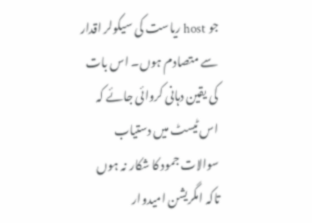جو host ریاست کی سیکولر اقدار سے متصادم ہوں۔ اس بات کی یقین دہانی کروائی جائے کہ اس ٹیسٹ میں دستیاب سوالات جمود کا شکار نہ ہوں تاکہ امگریشن امیدوار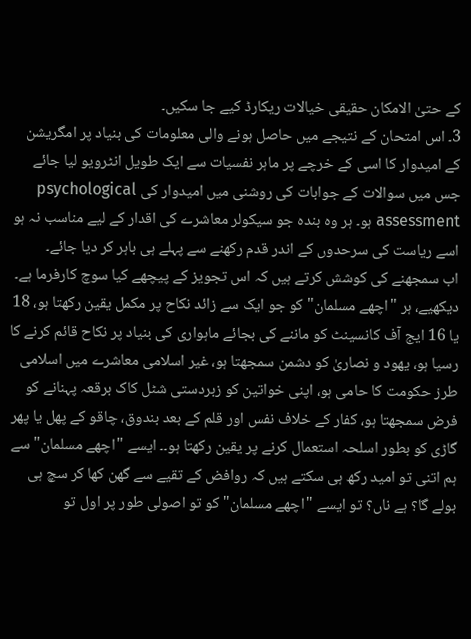کے حتیٰ الامکان حقیقی خیالات ریکارڈ کیے جا سکیں۔
3۔ اس امتحان کے نتیجے میں حاصل ہونے والی معلومات کی بنیاد پر امگریشن کے امیدوار کا اسی کے خرچے پر ماہر نفسیات سے ایک طویل انٹرویو لیا جائے جس میں سوالات کے جوابات کی روشنی میں امیدوار کی psychological assessment ہو۔ ہر وہ بندہ جو سیکولر معاشرے کی اقدار کے لیے مناسب نہ ہو اسے ریاست کی سرحدوں کے اندر قدم رکھنے سے پہلے ہی باہر کر دیا جائے۔
اب سمجھنے کی کوشش کرتے ہیں کہ اس تجویز کے پیچھے کیا سوچ کارفرما ہے۔
دیکھیے، ہر "اچھے مسلمان" کو جو ایک سے زائد نکاح پر مکمل یقین رکھتا ہو، 18 یا 16 ایج آف کانسینٹ کو ماننے کی بجائے ماہواری کی بنیاد پر نکاح قائم کرنے کا رسیا ہو، یھود و نصاریٰ کو دشمن سمجھتا ہو، غیر اسلامی معاشرے میں اسلامی طرز حکومت کا حامی ہو، اپنی خواتین کو زبردستی شٹل کاک برقعہ پہنانے کو فرض سمجھتا ہو، کفار کے خلاف نفس اور قلم کے بعد بندوق، چاقو کے پھل یا پھر گاڑی کو بطور اسلحہ استعمال کرنے پر یقین رکھتا ہو۔۔ ایسے "اچھے مسلمان" سے ہم اتنی تو امید رکھ ہی سکتے ہیں کہ روافض کے تقیے سے گھن کھا کر سچ ہی بولے گا؟ ہے ناں؟ تو ایسے "اچھے مسلمان" کو تو اصولی طور پر اول تو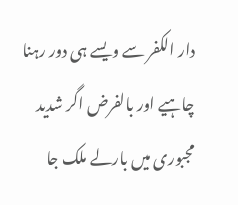دار الکفر سے ویسے ہی دور رہنا چاہیے اور بالفرض اگر شدید مجبوری میں بارلے ملک جا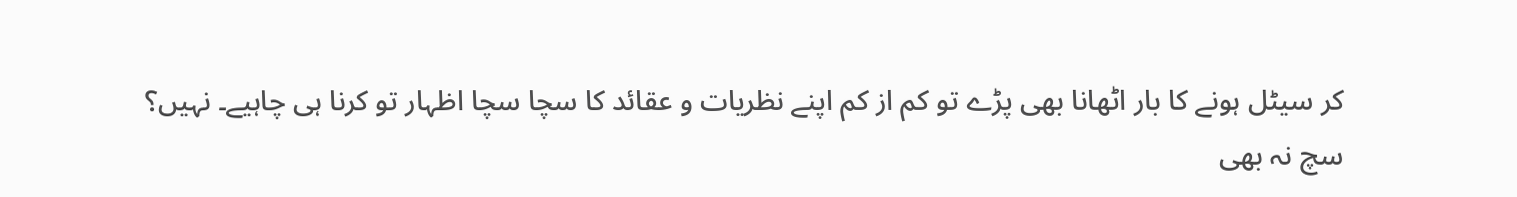کر سیٹل ہونے کا بار اٹھانا بھی پڑے تو کم از کم اپنے نظریات و عقائد کا سچا سچا اظہار تو کرنا ہی چاہیے۔ نہیں؟
سچ نہ بھی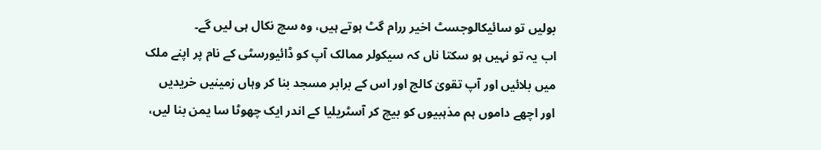بولیں تو سائیکالوجسٹ اخیر ررام گٹ ہوتے ہیں، وہ سچ نکال ہی لیں گے۔
اب یہ تو نہیں ہو سکتا ناں کہ سیکولر ممالک آپ کو ڈائیورسٹی کے نام پر اپنے ملک میں بلائیں اور آپ تقویٰ کالج اور اس کے برابر مسجد بنا کر وہاں زمینیں خریدیں اور اچھے داموں ہم مذہبیوں کو بیچ کر آسٹریلیا کے اندر ایک چھوٹا سا یمن بنا لیں،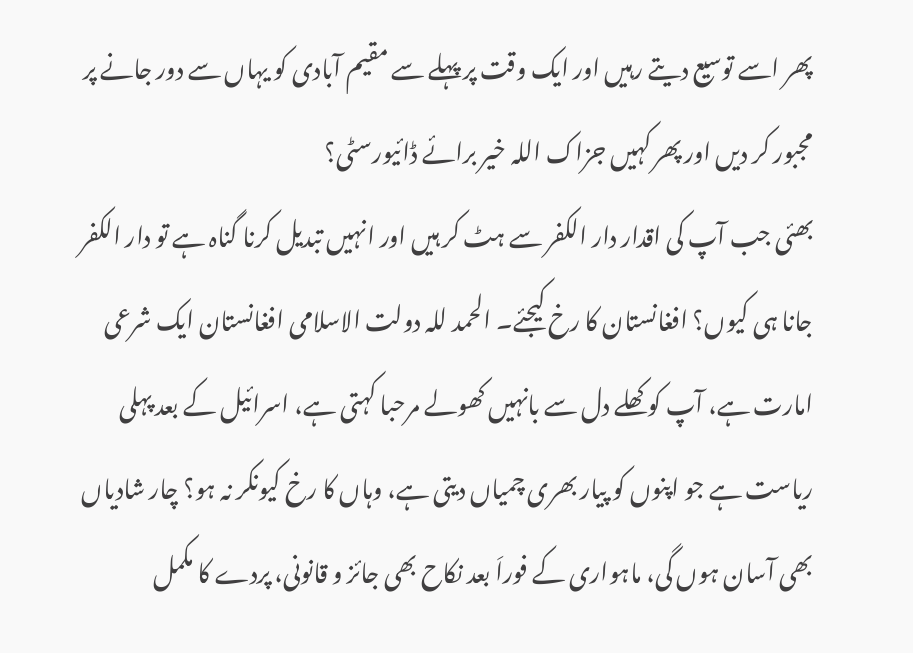پھر اسے توسیع دیتے رہیں اور ایک وقت پر پہلے سے مقیم آبادی کو یہاں سے دور جانے پر مجبور کر دیں اور پھر کہیں جزاک اللہ خیر برائے ڈائیورسٹی؟
بھئی جب آپ کی اقدار دار الکفر سے ہٹ کر ہیں اور انہیں تبدیل کرنا گناہ ہے تو دار الکفر جانا ہی کیوں؟ افغانستان کا رخ کیجئے۔ الحمد للہ دولت الاسلامی افغانستان ایک شرعی امارت ہے، آپ کو کھلے دل سے بانہیں کھولے مرحبا کہتی ہے، اسرائیل کے بعد پہلی ریاست ہے جو اپنوں کو پیار بھری چمیاں دیتی ہے، وہاں کا رخ کیونکر نہ ہو؟ چار شادیاں بھی آسان ہوں گی، ماہواری کے فوراَ بعد نکاح بھی جائز و قانونی، پردے کا مکمل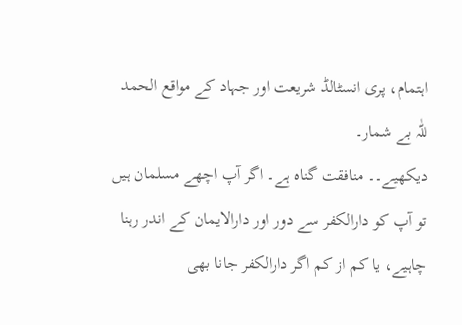اہتمام، پری انسٹالڈ شریعت اور جہاد کے مواقع الحمد للّٰہ بے شمار۔
دیکھیے۔۔ منافقت گناہ ہے۔ اگر آپ اچھے مسلمان ہیں تو آپ کو دارالکفر سے دور اور دارالایمان کے اندر رہنا چاہیے، یا کم از کم اگر دارالکفر جانا بھی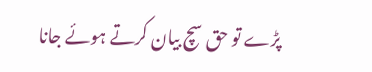پڑے تو حق سچ بیان کرتے ہوئے جانا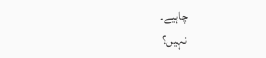چاہیے۔
نہیں؟